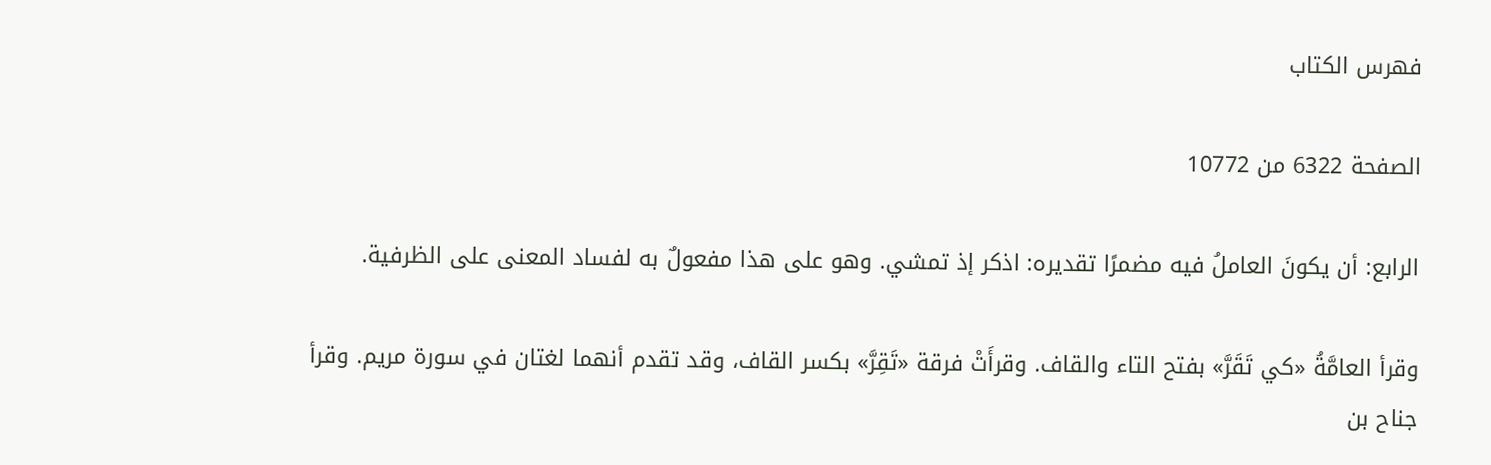فهرس الكتاب

الصفحة 6322 من 10772

الرابع: أن يكونَ العاملُ فيه مضمرًا تقديره: اذكر إذ تمشي. وهو على هذا مفعولٌ به لفساد المعنى على الظرفية.

وقرأ العامَّةُ «كي تَقَرَّ» بفتح التاء والقاف. وقرأَتْ فرقة «تَقِرَّ» بكسر القاف، وقد تقدم أنهما لغتان في سورة مريم. وقرأ جناح بن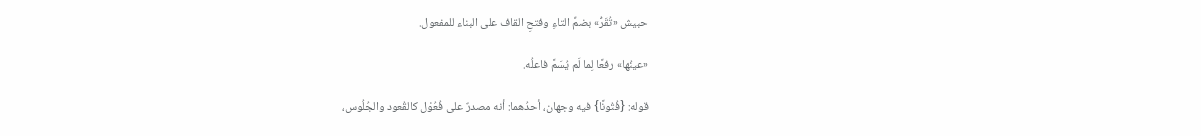حبيش «تُقَرُّ» بضمِّ التاءِ وفتحِ القاف على البناء للمفعول.

«عينُها» رفعًا لِما لَم يُسَمَّ فاعلُه.

قوله: {فُتُونًا} فيه وجهان، أحدُهما: أنه مصدرٌ على فُعُوْل كالقُعود والجُلُوس،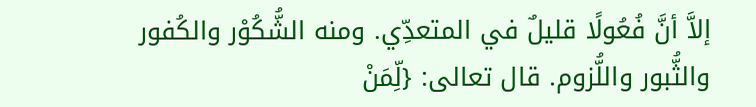إلاَّ أنَّ فُعُولًا قليلٌ في المتعدِّي. ومنه الشُّكُوْر والكُفور والثُّبور واللُّزوم. قال تعالى: {لِّمَنْ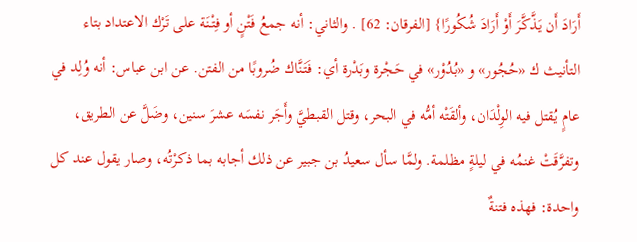أَرَادَ أَن يَذَّكَّرَ أَوْ أَرَادَ شُكُورًا} [الفرقان: 62] . والثاني: أنه جمعُ فَتْنٍ أو فِتْنَة على تَرْك الاعتداد بتاء التأنيث ك «حُجُور» و «بُدُوْر» في حَجْرة وبَدْرة أي: فَتَنَّاك ضُروبًا من الفتن. عن ابن عباس: أنه وُلِد في عامٍ يُقتل فيه الوِلْدَان، وألقَتْه أمُّه في البحر، وقتل القبطيَّ وأَجَر نفسَه عشرَ سنين، وضَلَّ عن الطريق، وتفرَّقَتْ غنمُه في ليلةٍ مظلمة. ولمَّا سأل سعيدُ بن جبير عن ذلك أجابه بما ذكرْتُه، وصار يقول عند كل واحدة: فهذه فتنةٌ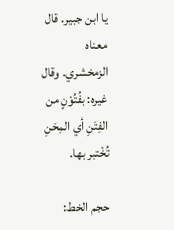يا ابن جبير. قال معناه الزمخشري. وقال غيره: بفُتُوْنٍ من الفِتَنِ أي المِحَنِ تُخْتبر بها.

حجم الخط: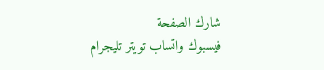شارك الصفحة
فيسبوك واتساب تويتر تليجرام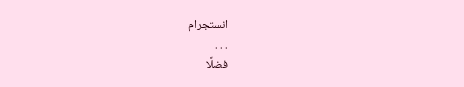انستجرام
. . .
فضلًا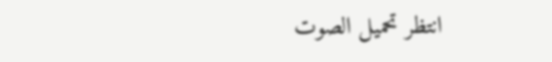انتظر تحميل الصوت